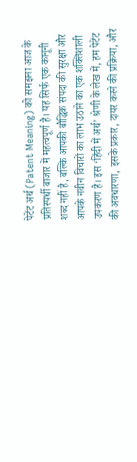पेटेंट अर्थ (Patent Meaning) को समझना आज के प्रतिस्पर्धी बाजार में महत्वपूर्ण है। यह सिर्फ एक कानूनी शब्द नहीं है, बल्कि आपकी बौद्धिक संपदा की सुरक्षा और आपके नवीन विचारों का लाभ उठाने का एक शक्तिशाली उपकरण है। इस ‘हिंदी में अर्थ’ श्रेणी के लेख में, हम पेटेंट की अवधारणा, इसके प्रकार, दायर करने की प्रक्रिया, और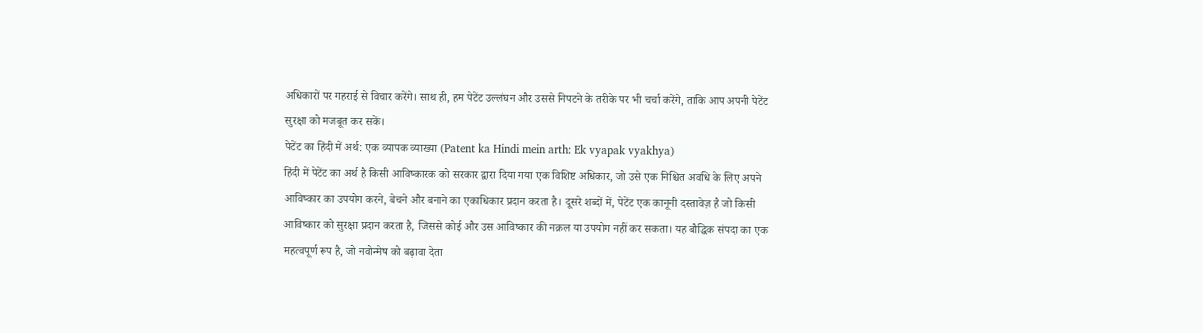अधिकारों पर गहराई से विचार करेंगे। साथ ही, हम पेटेंट उल्लंघन और उससे निपटने के तरीके पर भी चर्चा करेंगे, ताकि आप अपनी पेटेंट सुरक्षा को मजबूत कर सकें।
पेटेंट का हिंदी में अर्थ: एक व्यापक व्याख्या (Patent ka Hindi mein arth: Ek vyapak vyakhya)
हिंदी में पेटेंट का अर्थ है किसी आविष्कारक को सरकार द्वारा दिया गया एक विशिष्ट अधिकार, जो उसे एक निश्चित अवधि के लिए अपने आविष्कार का उपयोग करने, बेचने और बनाने का एकाधिकार प्रदान करता है। दूसरे शब्दों में, पेटेंट एक कानूनी दस्तावेज़ है जो किसी आविष्कार को सुरक्षा प्रदान करता है, जिससे कोई और उस आविष्कार की नक़ल या उपयोग नहीं कर सकता। यह बौद्धिक संपदा का एक महत्वपूर्ण रूप है, जो नवोन्मेष को बढ़ावा देता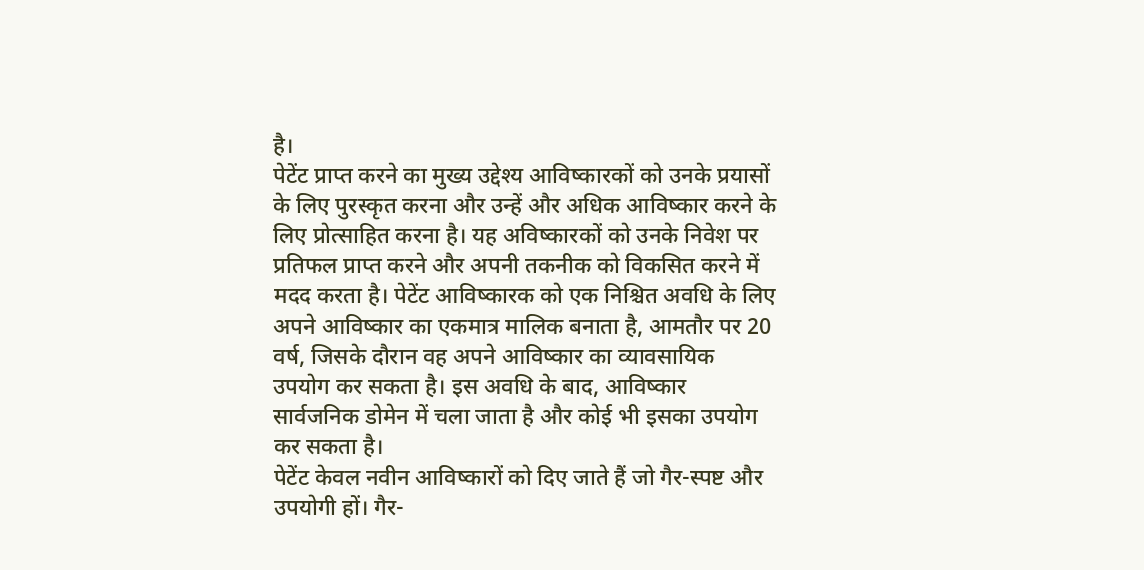है।
पेटेंट प्राप्त करने का मुख्य उद्देश्य आविष्कारकों को उनके प्रयासों के लिए पुरस्कृत करना और उन्हें और अधिक आविष्कार करने के लिए प्रोत्साहित करना है। यह अविष्कारकों को उनके निवेश पर प्रतिफल प्राप्त करने और अपनी तकनीक को विकसित करने में मदद करता है। पेटेंट आविष्कारक को एक निश्चित अवधि के लिए अपने आविष्कार का एकमात्र मालिक बनाता है, आमतौर पर 20 वर्ष, जिसके दौरान वह अपने आविष्कार का व्यावसायिक उपयोग कर सकता है। इस अवधि के बाद, आविष्कार सार्वजनिक डोमेन में चला जाता है और कोई भी इसका उपयोग कर सकता है।
पेटेंट केवल नवीन आविष्कारों को दिए जाते हैं जो गैर-स्पष्ट और उपयोगी हों। गैर-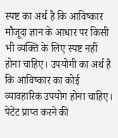स्पष्ट का अर्थ है कि आविष्कार मौजूदा ज्ञान के आधार पर किसी भी व्यक्ति के लिए स्पष्ट नहीं होना चाहिए। उपयोगी का अर्थ है कि आविष्कार का कोई व्यावहारिक उपयोग होना चाहिए। पेटेंट प्राप्त करने की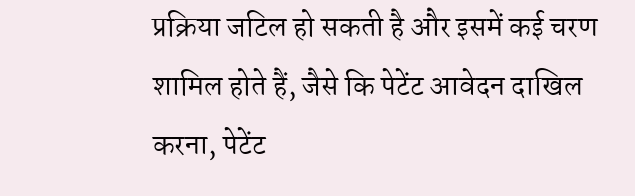प्रक्रिया जटिल हो सकती है और इसमें कई चरण शामिल होते हैं, जैसे कि पेटेंट आवेदन दाखिल करना, पेटेंट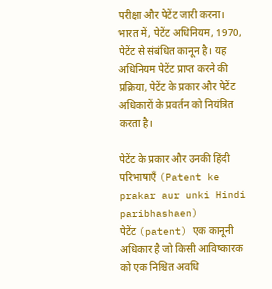परीक्षा और पेटेंट जारी करना।
भारत में, पेटेंट अधिनियम, 1970, पेटेंट से संबंधित कानून है। यह अधिनियम पेटेंट प्राप्त करने की प्रक्रिया, पेटेंट के प्रकार और पेटेंट अधिकारों के प्रवर्तन को नियंत्रित करता है।

पेटेंट के प्रकार और उनकी हिंदी परिभाषाएँ (Patent ke prakar aur unki Hindi paribhashaen)
पेटेंट (patent) एक कानूनी अधिकार है जो किसी आविष्कारक को एक निश्चित अवधि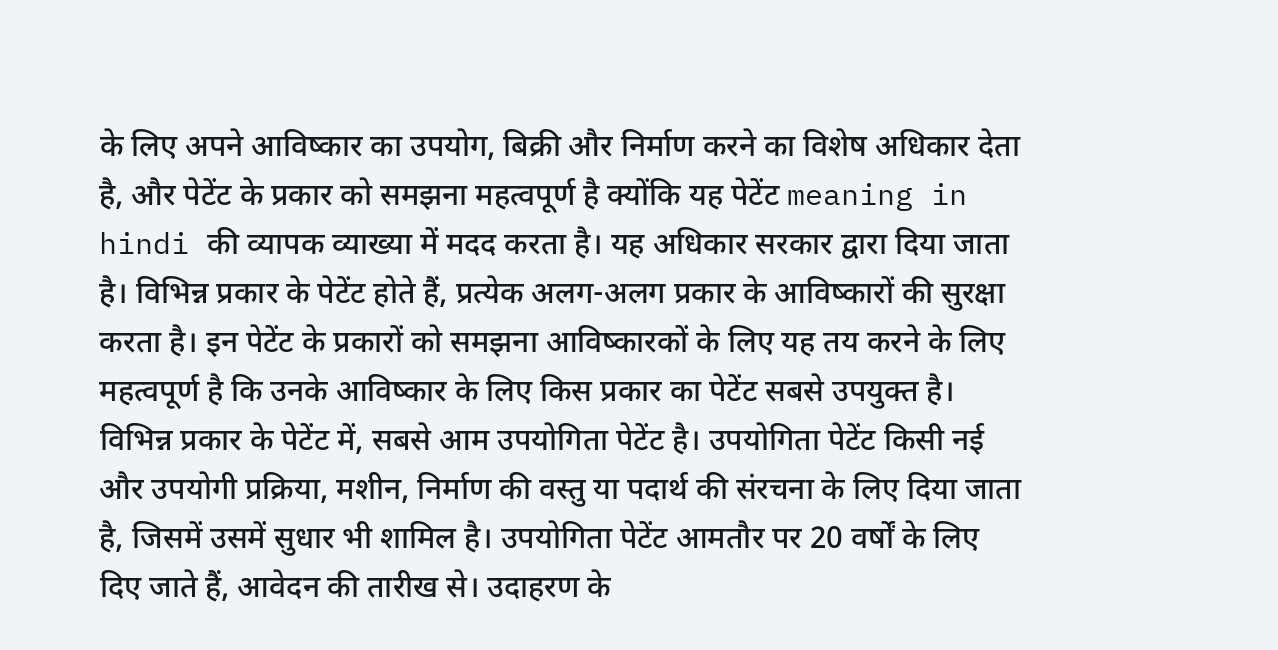के लिए अपने आविष्कार का उपयोग, बिक्री और निर्माण करने का विशेष अधिकार देता है, और पेटेंट के प्रकार को समझना महत्वपूर्ण है क्योंकि यह पेटेंट meaning in hindi की व्यापक व्याख्या में मदद करता है। यह अधिकार सरकार द्वारा दिया जाता है। विभिन्न प्रकार के पेटेंट होते हैं, प्रत्येक अलग-अलग प्रकार के आविष्कारों की सुरक्षा करता है। इन पेटेंट के प्रकारों को समझना आविष्कारकों के लिए यह तय करने के लिए महत्वपूर्ण है कि उनके आविष्कार के लिए किस प्रकार का पेटेंट सबसे उपयुक्त है।
विभिन्न प्रकार के पेटेंट में, सबसे आम उपयोगिता पेटेंट है। उपयोगिता पेटेंट किसी नई और उपयोगी प्रक्रिया, मशीन, निर्माण की वस्तु या पदार्थ की संरचना के लिए दिया जाता है, जिसमें उसमें सुधार भी शामिल है। उपयोगिता पेटेंट आमतौर पर 20 वर्षों के लिए दिए जाते हैं, आवेदन की तारीख से। उदाहरण के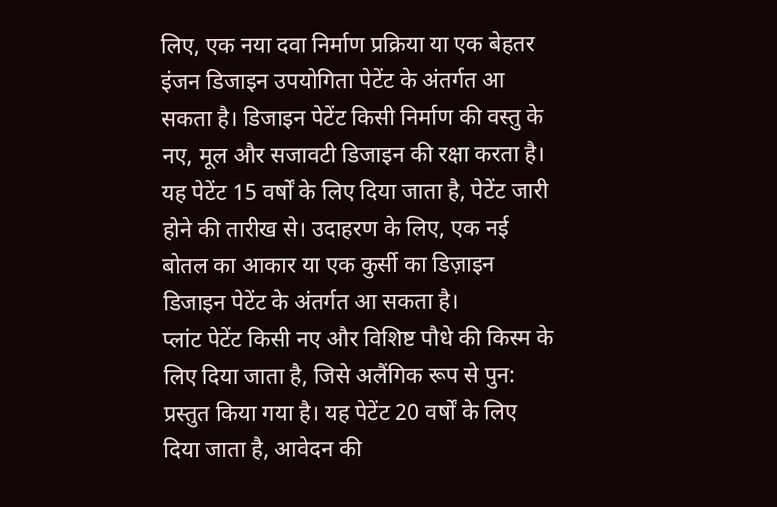लिए, एक नया दवा निर्माण प्रक्रिया या एक बेहतर इंजन डिजाइन उपयोगिता पेटेंट के अंतर्गत आ सकता है। डिजाइन पेटेंट किसी निर्माण की वस्तु के नए, मूल और सजावटी डिजाइन की रक्षा करता है। यह पेटेंट 15 वर्षों के लिए दिया जाता है, पेटेंट जारी होने की तारीख से। उदाहरण के लिए, एक नई बोतल का आकार या एक कुर्सी का डिज़ाइन डिजाइन पेटेंट के अंतर्गत आ सकता है।
प्लांट पेटेंट किसी नए और विशिष्ट पौधे की किस्म के लिए दिया जाता है, जिसे अलैंगिक रूप से पुन: प्रस्तुत किया गया है। यह पेटेंट 20 वर्षों के लिए दिया जाता है, आवेदन की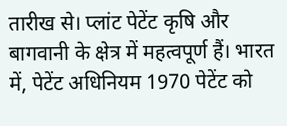तारीख से। प्लांट पेटेंट कृषि और बागवानी के क्षेत्र में महत्वपूर्ण हैं। भारत में, पेटेंट अधिनियम 1970 पेटेंट को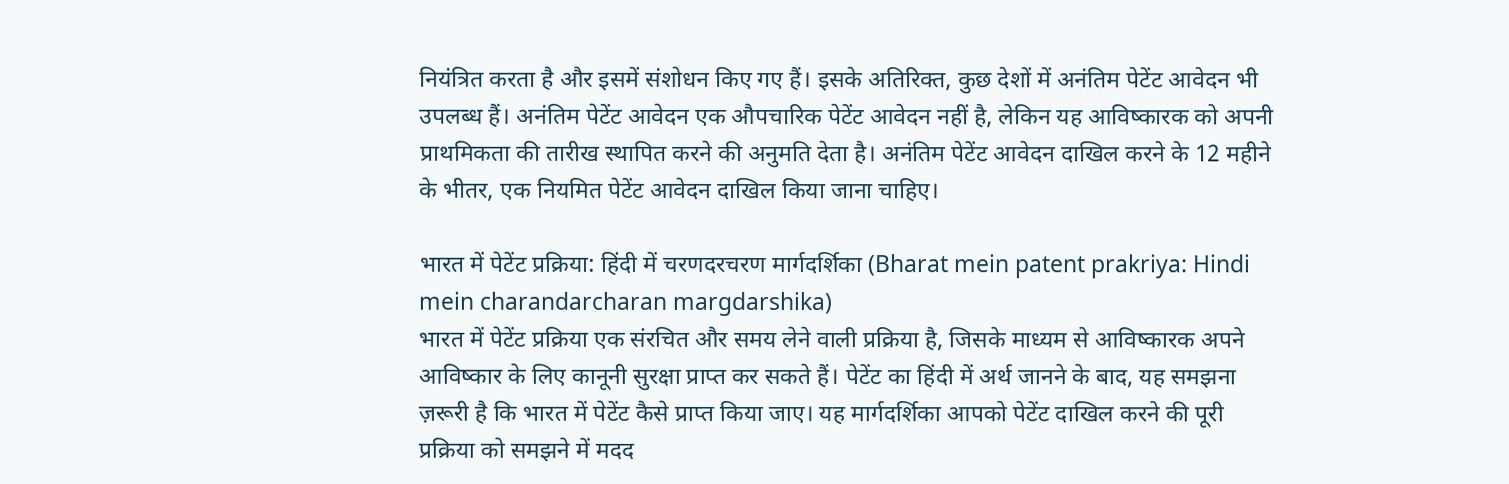नियंत्रित करता है और इसमें संशोधन किए गए हैं। इसके अतिरिक्त, कुछ देशों में अनंतिम पेटेंट आवेदन भी उपलब्ध हैं। अनंतिम पेटेंट आवेदन एक औपचारिक पेटेंट आवेदन नहीं है, लेकिन यह आविष्कारक को अपनी प्राथमिकता की तारीख स्थापित करने की अनुमति देता है। अनंतिम पेटेंट आवेदन दाखिल करने के 12 महीने के भीतर, एक नियमित पेटेंट आवेदन दाखिल किया जाना चाहिए।

भारत में पेटेंट प्रक्रिया: हिंदी में चरणदरचरण मार्गदर्शिका (Bharat mein patent prakriya: Hindi mein charandarcharan margdarshika)
भारत में पेटेंट प्रक्रिया एक संरचित और समय लेने वाली प्रक्रिया है, जिसके माध्यम से आविष्कारक अपने आविष्कार के लिए कानूनी सुरक्षा प्राप्त कर सकते हैं। पेटेंट का हिंदी में अर्थ जानने के बाद, यह समझना ज़रूरी है कि भारत में पेटेंट कैसे प्राप्त किया जाए। यह मार्गदर्शिका आपको पेटेंट दाखिल करने की पूरी प्रक्रिया को समझने में मदद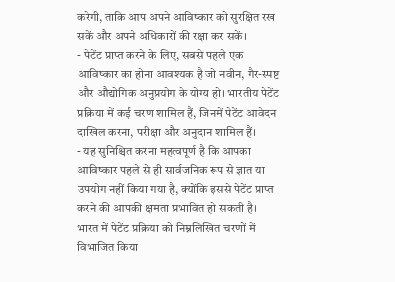करेगी, ताकि आप अपने आविष्कार को सुरक्षित रख सकें और अपने अधिकारों की रक्षा कर सकें।
- पेटेंट प्राप्त करने के लिए, सबसे पहले एक आविष्कार का होना आवश्यक है जो नवीन, गैर-स्पष्ट और औद्योगिक अनुप्रयोग के योग्य हो। भारतीय पेटेंट प्रक्रिया में कई चरण शामिल हैं, जिनमें पेटेंट आवेदन दाखिल करना, परीक्षा और अनुदान शामिल हैं।
- यह सुनिश्चित करना महत्वपूर्ण है कि आपका आविष्कार पहले से ही सार्वजनिक रूप से ज्ञात या उपयोग नहीं किया गया है, क्योंकि इससे पेटेंट प्राप्त करने की आपकी क्षमता प्रभावित हो सकती है।
भारत में पेटेंट प्रक्रिया को निम्नलिखित चरणों में विभाजित किया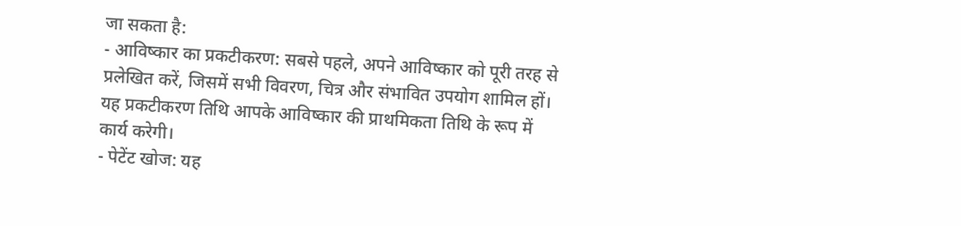जा सकता है:
- आविष्कार का प्रकटीकरण: सबसे पहले, अपने आविष्कार को पूरी तरह से प्रलेखित करें, जिसमें सभी विवरण, चित्र और संभावित उपयोग शामिल हों। यह प्रकटीकरण तिथि आपके आविष्कार की प्राथमिकता तिथि के रूप में कार्य करेगी।
- पेटेंट खोज: यह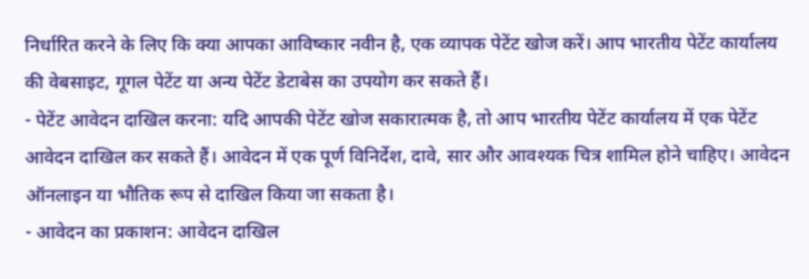निर्धारित करने के लिए कि क्या आपका आविष्कार नवीन है, एक व्यापक पेटेंट खोज करें। आप भारतीय पेटेंट कार्यालय की वेबसाइट, गूगल पेटेंट या अन्य पेटेंट डेटाबेस का उपयोग कर सकते हैं।
- पेटेंट आवेदन दाखिल करना: यदि आपकी पेटेंट खोज सकारात्मक है, तो आप भारतीय पेटेंट कार्यालय में एक पेटेंट आवेदन दाखिल कर सकते हैं। आवेदन में एक पूर्ण विनिर्देश, दावे, सार और आवश्यक चित्र शामिल होने चाहिए। आवेदन ऑनलाइन या भौतिक रूप से दाखिल किया जा सकता है।
- आवेदन का प्रकाशन: आवेदन दाखिल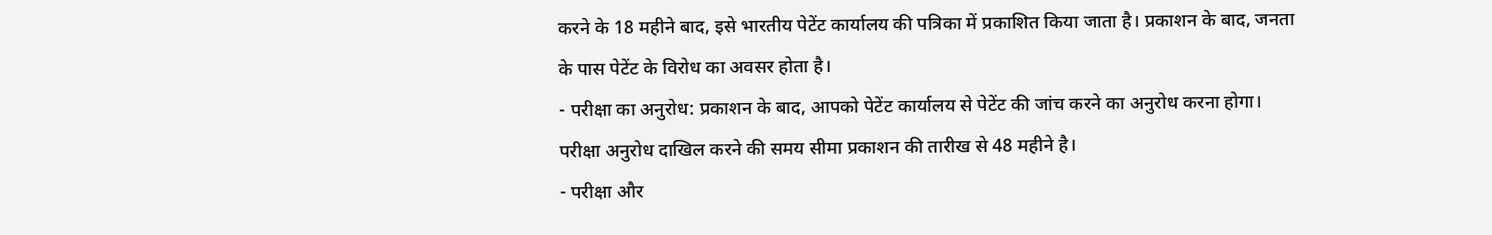करने के 18 महीने बाद, इसे भारतीय पेटेंट कार्यालय की पत्रिका में प्रकाशित किया जाता है। प्रकाशन के बाद, जनता के पास पेटेंट के विरोध का अवसर होता है।
- परीक्षा का अनुरोध: प्रकाशन के बाद, आपको पेटेंट कार्यालय से पेटेंट की जांच करने का अनुरोध करना होगा। परीक्षा अनुरोध दाखिल करने की समय सीमा प्रकाशन की तारीख से 48 महीने है।
- परीक्षा और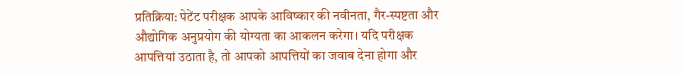प्रतिक्रिया: पेटेंट परीक्षक आपके आविष्कार की नवीनता, गैर-स्पष्टता और औद्योगिक अनुप्रयोग की योग्यता का आकलन करेगा। यदि परीक्षक आपत्तियां उठाता है, तो आपको आपत्तियों का जवाब देना होगा और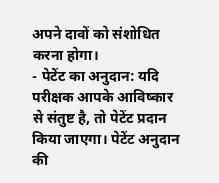अपने दावों को संशोधित करना होगा।
- पेटेंट का अनुदान: यदि परीक्षक आपके आविष्कार से संतुष्ट है, तो पेटेंट प्रदान किया जाएगा। पेटेंट अनुदान की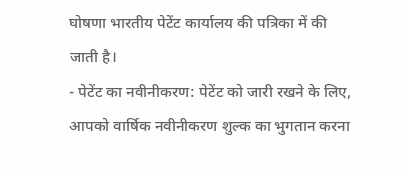घोषणा भारतीय पेटेंट कार्यालय की पत्रिका में की जाती है।
- पेटेंट का नवीनीकरण: पेटेंट को जारी रखने के लिए, आपको वार्षिक नवीनीकरण शुल्क का भुगतान करना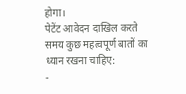होगा।
पेटेंट आवेदन दाखिल करते समय कुछ महत्वपूर्ण बातों का ध्यान रखना चाहिए:
-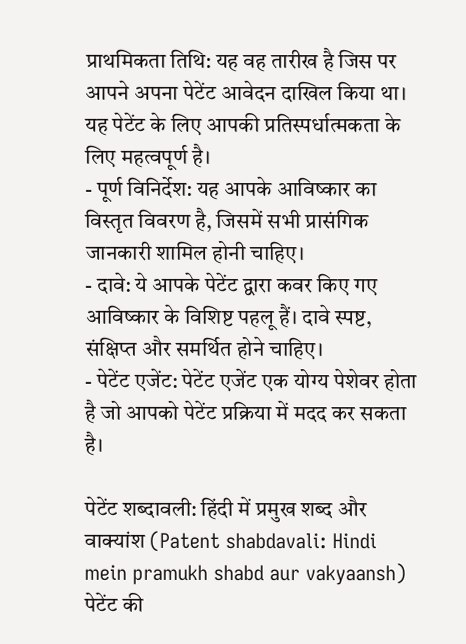प्राथमिकता तिथि: यह वह तारीख है जिस पर आपने अपना पेटेंट आवेदन दाखिल किया था। यह पेटेंट के लिए आपकी प्रतिस्पर्धात्मकता के लिए महत्वपूर्ण है।
- पूर्ण विनिर्देश: यह आपके आविष्कार का विस्तृत विवरण है, जिसमें सभी प्रासंगिक जानकारी शामिल होनी चाहिए।
- दावे: ये आपके पेटेंट द्वारा कवर किए गए आविष्कार के विशिष्ट पहलू हैं। दावे स्पष्ट, संक्षिप्त और समर्थित होने चाहिए।
- पेटेंट एजेंट: पेटेंट एजेंट एक योग्य पेशेवर होता है जो आपको पेटेंट प्रक्रिया में मदद कर सकता है।

पेटेंट शब्दावली: हिंदी में प्रमुख शब्द और वाक्यांश (Patent shabdavali: Hindi mein pramukh shabd aur vakyaansh)
पेटेंट की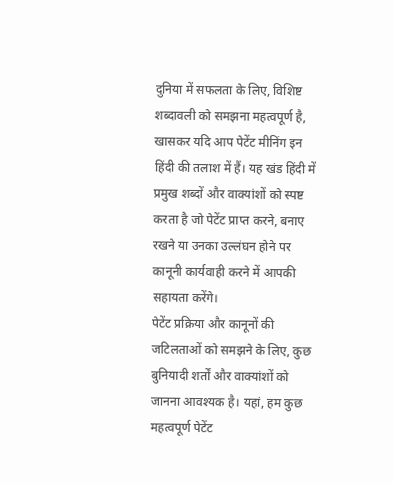दुनिया में सफलता के लिए, विशिष्ट शब्दावली को समझना महत्वपूर्ण है, खासकर यदि आप पेटेंट मीनिंग इन हिंदी की तलाश में हैं। यह खंड हिंदी में प्रमुख शब्दों और वाक्यांशों को स्पष्ट करता है जो पेटेंट प्राप्त करने, बनाए रखने या उनका उल्लंघन होने पर कानूनी कार्यवाही करने में आपकी सहायता करेंगे।
पेटेंट प्रक्रिया और कानूनों की जटिलताओं को समझने के लिए, कुछ बुनियादी शर्तों और वाक्यांशों को जानना आवश्यक है। यहां, हम कुछ महत्वपूर्ण पेटेंट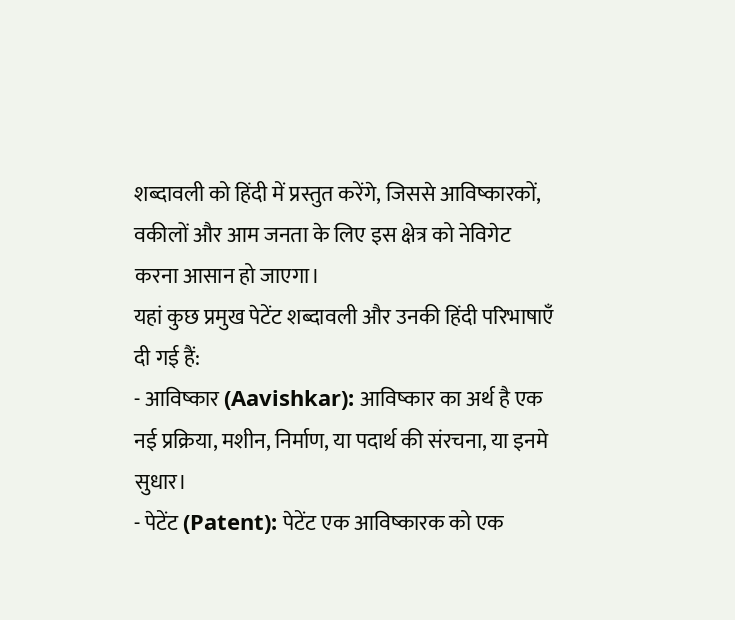शब्दावली को हिंदी में प्रस्तुत करेंगे, जिससे आविष्कारकों, वकीलों और आम जनता के लिए इस क्षेत्र को नेविगेट करना आसान हो जाएगा।
यहां कुछ प्रमुख पेटेंट शब्दावली और उनकी हिंदी परिभाषाएँ दी गई हैं:
- आविष्कार (Aavishkar): आविष्कार का अर्थ है एक नई प्रक्रिया, मशीन, निर्माण, या पदार्थ की संरचना, या इनमे सुधार।
- पेटेंट (Patent): पेटेंट एक आविष्कारक को एक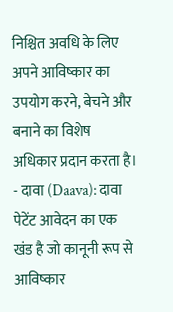निश्चित अवधि के लिए अपने आविष्कार का उपयोग करने, बेचने और बनाने का विशेष अधिकार प्रदान करता है।
- दावा (Daava): दावा पेटेंट आवेदन का एक खंड है जो कानूनी रूप से आविष्कार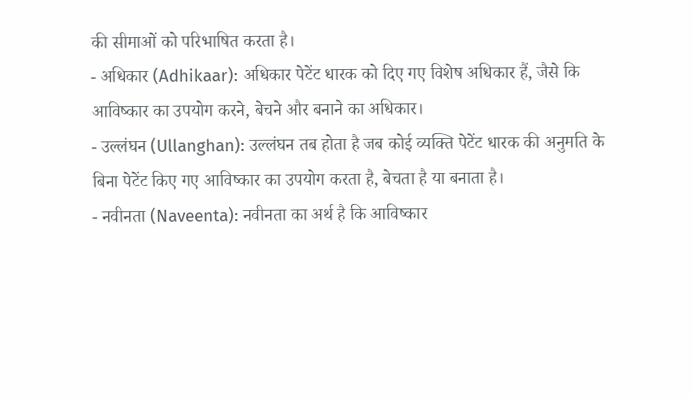की सीमाओं को परिभाषित करता है।
- अधिकार (Adhikaar): अधिकार पेटेंट धारक को दिए गए विशेष अधिकार हैं, जैसे कि आविष्कार का उपयोग करने, बेचने और बनाने का अधिकार।
- उल्लंघन (Ullanghan): उल्लंघन तब होता है जब कोई व्यक्ति पेटेंट धारक की अनुमति के बिना पेटेंट किए गए आविष्कार का उपयोग करता है, बेचता है या बनाता है।
- नवीनता (Naveenta): नवीनता का अर्थ है कि आविष्कार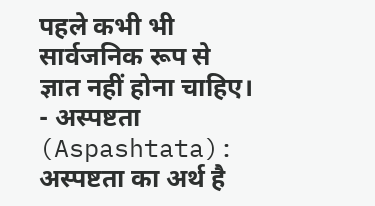पहले कभी भी सार्वजनिक रूप से ज्ञात नहीं होना चाहिए।
- अस्पष्टता (Aspashtata): अस्पष्टता का अर्थ है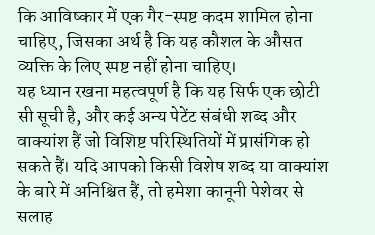कि आविष्कार में एक गैर-स्पष्ट कदम शामिल होना चाहिए, जिसका अर्थ है कि यह कौशल के औसत व्यक्ति के लिए स्पष्ट नहीं होना चाहिए।
यह ध्यान रखना महत्वपूर्ण है कि यह सिर्फ एक छोटी सी सूची है, और कई अन्य पेटेंट संबंधी शब्द और वाक्यांश हैं जो विशिष्ट परिस्थितियों में प्रासंगिक हो सकते हैं। यदि आपको किसी विशेष शब्द या वाक्यांश के बारे में अनिश्चित हैं, तो हमेशा कानूनी पेशेवर से सलाह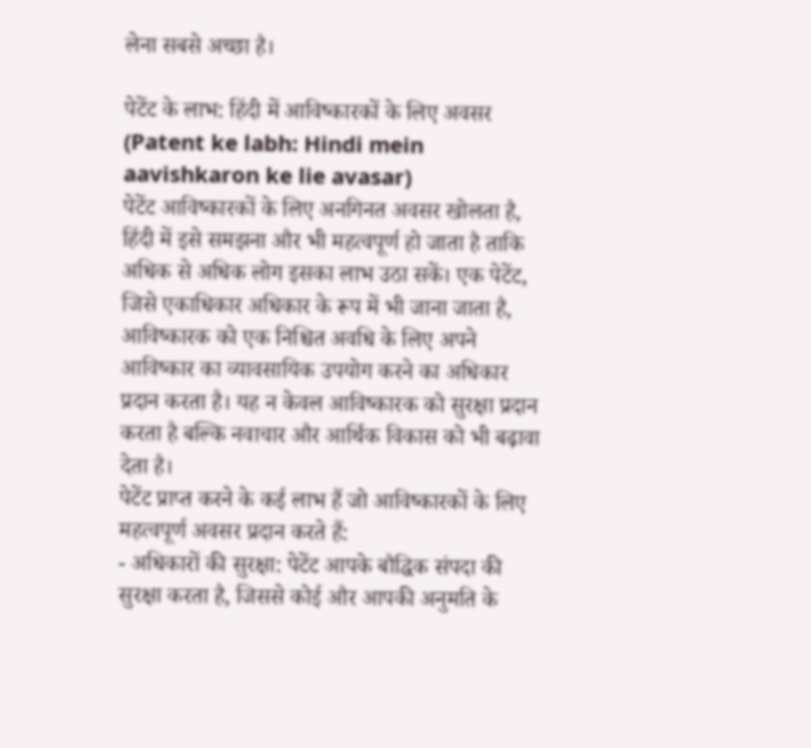लेना सबसे अच्छा है।

पेटेंट के लाभ: हिंदी में आविष्कारकों के लिए अवसर (Patent ke labh: Hindi mein aavishkaron ke lie avasar)
पेटेंट आविष्कारकों के लिए अनगिनत अवसर खोलता है, हिंदी में इसे समझना और भी महत्वपूर्ण हो जाता है ताकि अधिक से अधिक लोग इसका लाभ उठा सकें। एक पेटेंट, जिसे एकाधिकार अधिकार के रूप में भी जाना जाता है, आविष्कारक को एक निश्चित अवधि के लिए अपने आविष्कार का व्यावसायिक उपयोग करने का अधिकार प्रदान करता है। यह न केवल आविष्कारक को सुरक्षा प्रदान करता है बल्कि नवाचार और आर्थिक विकास को भी बढ़ावा देता है।
पेटेंट प्राप्त करने के कई लाभ हैं जो आविष्कारकों के लिए महत्वपूर्ण अवसर प्रदान करते हैं:
- अधिकारों की सुरक्षा: पेटेंट आपके बौद्धिक संपदा की सुरक्षा करता है, जिससे कोई और आपकी अनुमति के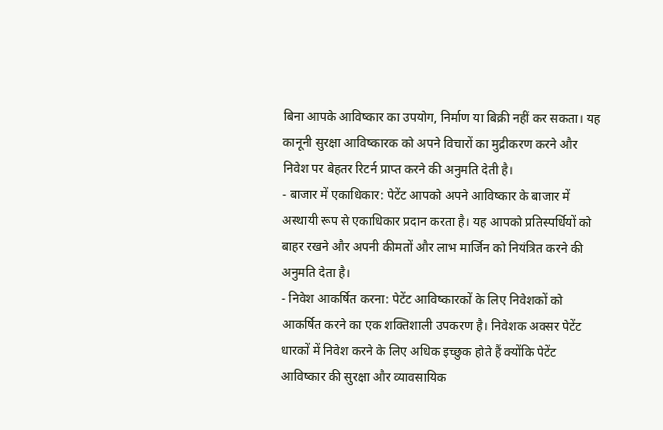बिना आपके आविष्कार का उपयोग, निर्माण या बिक्री नहीं कर सकता। यह कानूनी सुरक्षा आविष्कारक को अपने विचारों का मुद्रीकरण करने और निवेश पर बेहतर रिटर्न प्राप्त करने की अनुमति देती है।
- बाजार में एकाधिकार: पेटेंट आपको अपने आविष्कार के बाजार में अस्थायी रूप से एकाधिकार प्रदान करता है। यह आपको प्रतिस्पर्धियों को बाहर रखने और अपनी कीमतों और लाभ मार्जिन को नियंत्रित करने की अनुमति देता है।
- निवेश आकर्षित करना: पेटेंट आविष्कारकों के लिए निवेशकों को आकर्षित करने का एक शक्तिशाली उपकरण है। निवेशक अक्सर पेटेंट धारकों में निवेश करने के लिए अधिक इच्छुक होते हैं क्योंकि पेटेंट आविष्कार की सुरक्षा और व्यावसायिक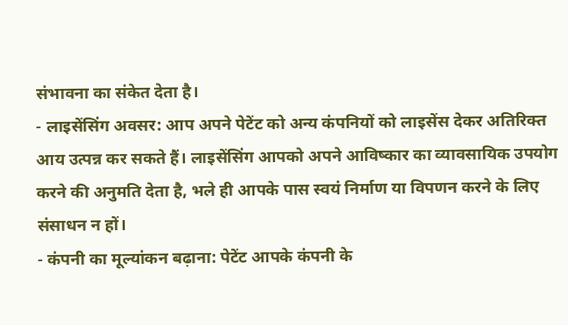संभावना का संकेत देता है।
- लाइसेंसिंग अवसर: आप अपने पेटेंट को अन्य कंपनियों को लाइसेंस देकर अतिरिक्त आय उत्पन्न कर सकते हैं। लाइसेंसिंग आपको अपने आविष्कार का व्यावसायिक उपयोग करने की अनुमति देता है, भले ही आपके पास स्वयं निर्माण या विपणन करने के लिए संसाधन न हों।
- कंपनी का मूल्यांकन बढ़ाना: पेटेंट आपके कंपनी के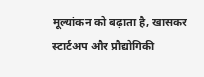मूल्यांकन को बढ़ाता है, खासकर स्टार्टअप और प्रौद्योगिकी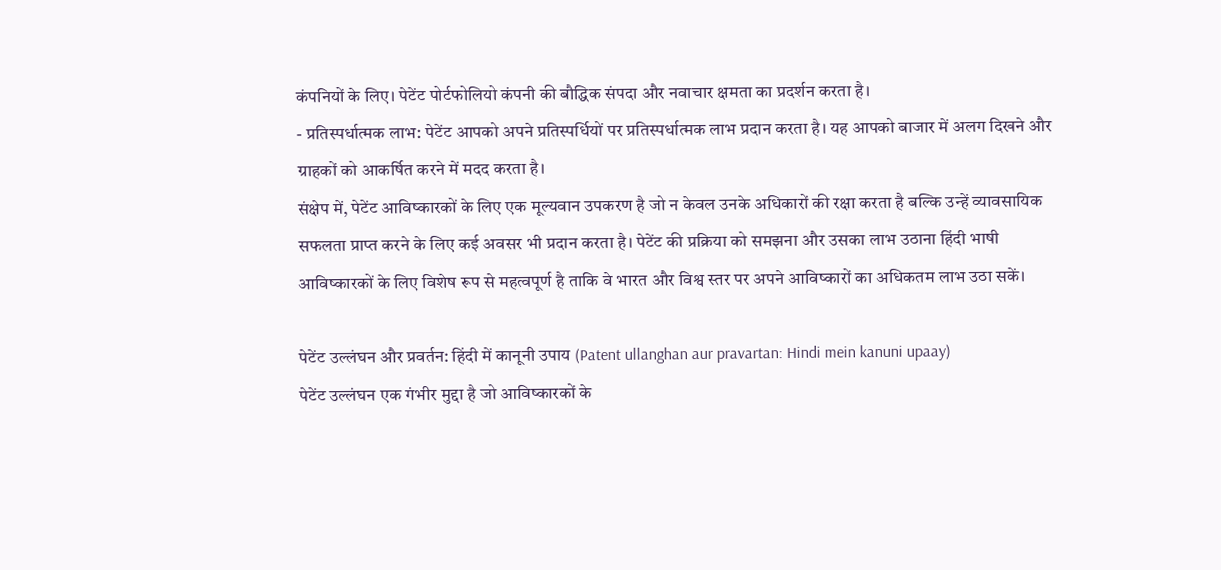कंपनियों के लिए। पेटेंट पोर्टफोलियो कंपनी की बौद्धिक संपदा और नवाचार क्षमता का प्रदर्शन करता है।
- प्रतिस्पर्धात्मक लाभ: पेटेंट आपको अपने प्रतिस्पर्धियों पर प्रतिस्पर्धात्मक लाभ प्रदान करता है। यह आपको बाजार में अलग दिखने और ग्राहकों को आकर्षित करने में मदद करता है।
संक्षेप में, पेटेंट आविष्कारकों के लिए एक मूल्यवान उपकरण है जो न केवल उनके अधिकारों की रक्षा करता है बल्कि उन्हें व्यावसायिक सफलता प्राप्त करने के लिए कई अवसर भी प्रदान करता है। पेटेंट की प्रक्रिया को समझना और उसका लाभ उठाना हिंदी भाषी आविष्कारकों के लिए विशेष रूप से महत्वपूर्ण है ताकि वे भारत और विश्व स्तर पर अपने आविष्कारों का अधिकतम लाभ उठा सकें।

पेटेंट उल्लंघन और प्रवर्तन: हिंदी में कानूनी उपाय (Patent ullanghan aur pravartan: Hindi mein kanuni upaay)
पेटेंट उल्लंघन एक गंभीर मुद्दा है जो आविष्कारकों के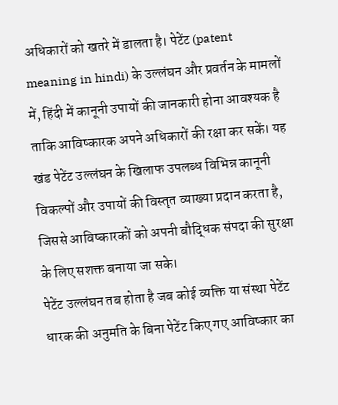अधिकारों को खतरे में डालता है। पेटेंट (patent meaning in hindi) के उल्लंघन और प्रवर्तन के मामलों में, हिंदी में कानूनी उपायों की जानकारी होना आवश्यक है ताकि आविष्कारक अपने अधिकारों की रक्षा कर सकें। यह खंड पेटेंट उल्लंघन के खिलाफ उपलब्ध विभिन्न कानूनी विकल्पों और उपायों की विस्तृत व्याख्या प्रदान करता है, जिससे आविष्कारकों को अपनी बौद्धिक संपदा की सुरक्षा के लिए सशक्त बनाया जा सके।
पेटेंट उल्लंघन तब होता है जब कोई व्यक्ति या संस्था पेटेंट धारक की अनुमति के बिना पेटेंट किए गए आविष्कार का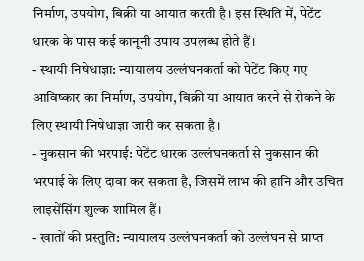निर्माण, उपयोग, बिक्री या आयात करती है। इस स्थिति में, पेटेंट धारक के पास कई कानूनी उपाय उपलब्ध होते हैं।
- स्थायी निषेधाज्ञा: न्यायालय उल्लंघनकर्ता को पेटेंट किए गए आविष्कार का निर्माण, उपयोग, बिक्री या आयात करने से रोकने के लिए स्थायी निषेधाज्ञा जारी कर सकता है।
- नुकसान की भरपाई: पेटेंट धारक उल्लंघनकर्ता से नुकसान की भरपाई के लिए दावा कर सकता है, जिसमें लाभ की हानि और उचित लाइसेंसिंग शुल्क शामिल हैं।
- खातों की प्रस्तुति: न्यायालय उल्लंघनकर्ता को उल्लंघन से प्राप्त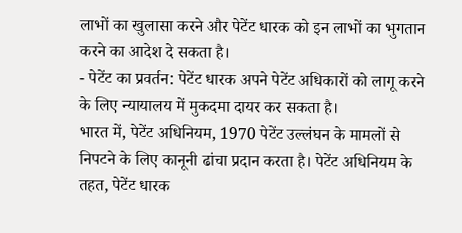लाभों का खुलासा करने और पेटेंट धारक को इन लाभों का भुगतान करने का आदेश दे सकता है।
- पेटेंट का प्रवर्तन: पेटेंट धारक अपने पेटेंट अधिकारों को लागू करने के लिए न्यायालय में मुकदमा दायर कर सकता है।
भारत में, पेटेंट अधिनियम, 1970 पेटेंट उल्लंघन के मामलों से निपटने के लिए कानूनी ढांचा प्रदान करता है। पेटेंट अधिनियम के तहत, पेटेंट धारक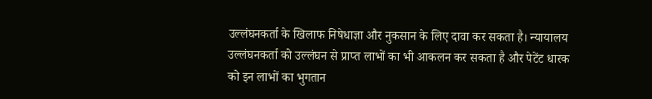उल्लंघनकर्ता के खिलाफ निषेधाज्ञा और नुकसान के लिए दावा कर सकता है। न्यायालय उल्लंघनकर्ता को उल्लंघन से प्राप्त लाभों का भी आकलन कर सकता है और पेटेंट धारक को इन लाभों का भुगतान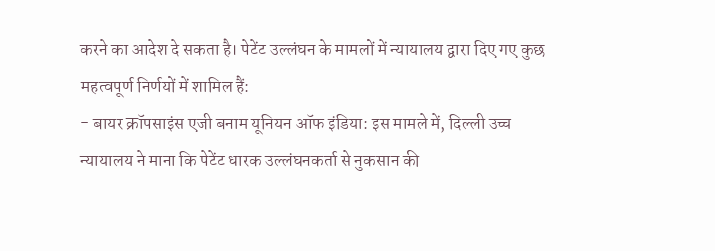करने का आदेश दे सकता है। पेटेंट उल्लंघन के मामलों में न्यायालय द्वारा दिए गए कुछ महत्वपूर्ण निर्णयों में शामिल हैं:
- बायर क्रॉपसाइंस एजी बनाम यूनियन ऑफ इंडिया: इस मामले में, दिल्ली उच्च न्यायालय ने माना कि पेटेंट धारक उल्लंघनकर्ता से नुकसान की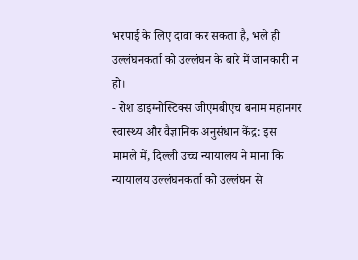भरपाई के लिए दावा कर सकता है, भले ही उल्लंघनकर्ता को उल्लंघन के बारे में जानकारी न हो।
- रोश डाइग्नोस्टिक्स जीएमबीएच बनाम महानगर स्वास्थ्य और वैज्ञानिक अनुसंधान केंद्र: इस मामले में, दिल्ली उच्च न्यायालय ने माना कि न्यायालय उल्लंघनकर्ता को उल्लंघन से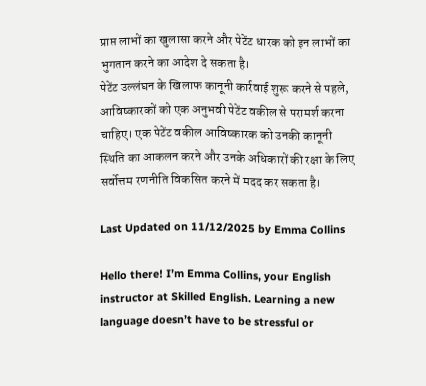प्राप्त लाभों का खुलासा करने और पेटेंट धारक को इन लाभों का भुगतान करने का आदेश दे सकता है।
पेटेंट उल्लंघन के खिलाफ कानूनी कार्रवाई शुरू करने से पहले, आविष्कारकों को एक अनुभवी पेटेंट वकील से परामर्श करना चाहिए। एक पेटेंट वकील आविष्कारक को उनकी कानूनी स्थिति का आकलन करने और उनके अधिकारों की रक्षा के लिए सर्वोत्तम रणनीति विकसित करने में मदद कर सकता है।

Last Updated on 11/12/2025 by Emma Collins

Hello there! I’m Emma Collins, your English instructor at Skilled English. Learning a new language doesn’t have to be stressful or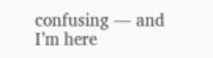confusing — and I’m here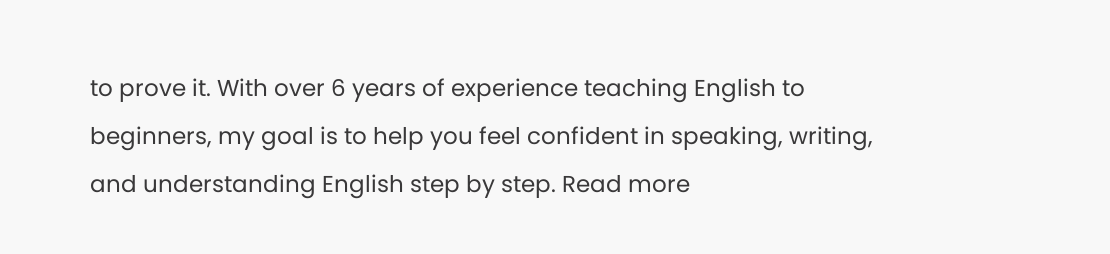to prove it. With over 6 years of experience teaching English to beginners, my goal is to help you feel confident in speaking, writing, and understanding English step by step. Read more